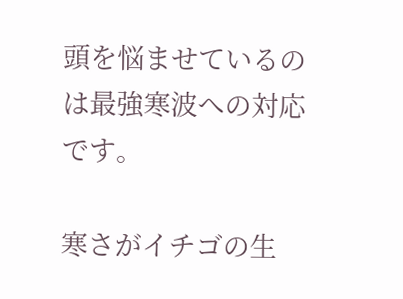頭を悩ませているのは最強寒波への対応です。

寒さがイチゴの生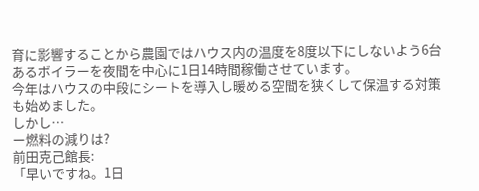育に影響することから農園ではハウス内の温度を8度以下にしないよう6台あるボイラーを夜間を中心に1日14時間稼働させています。
今年はハウスの中段にシートを導入し暖める空間を狭くして保温する対策も始めました。
しかし…
ー燃料の減りは?
前田克己館長:
「早いですね。1日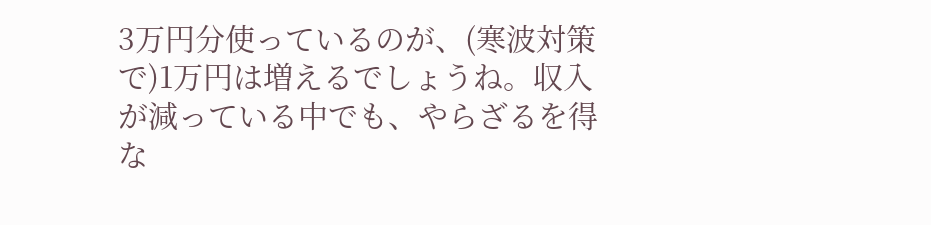3万円分使っているのが、(寒波対策で)1万円は増えるでしょうね。収入が減っている中でも、やらざるを得な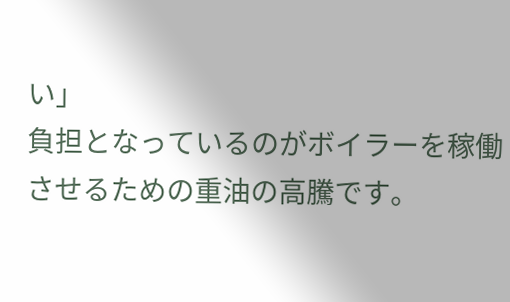い」
負担となっているのがボイラーを稼働させるための重油の高騰です。